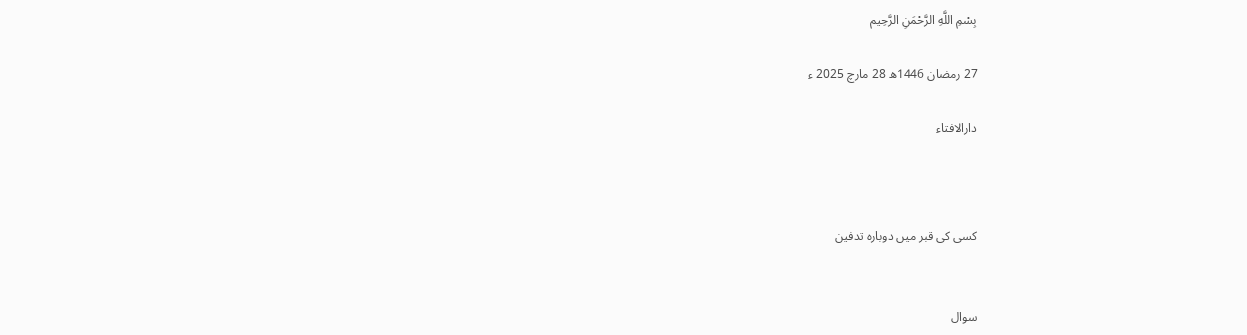بِسْمِ اللَّهِ الرَّحْمَنِ الرَّحِيم

27 رمضان 1446ھ 28 مارچ 2025 ء

دارالافتاء



کسی کی قبر میں دوبارہ تدفین


سوال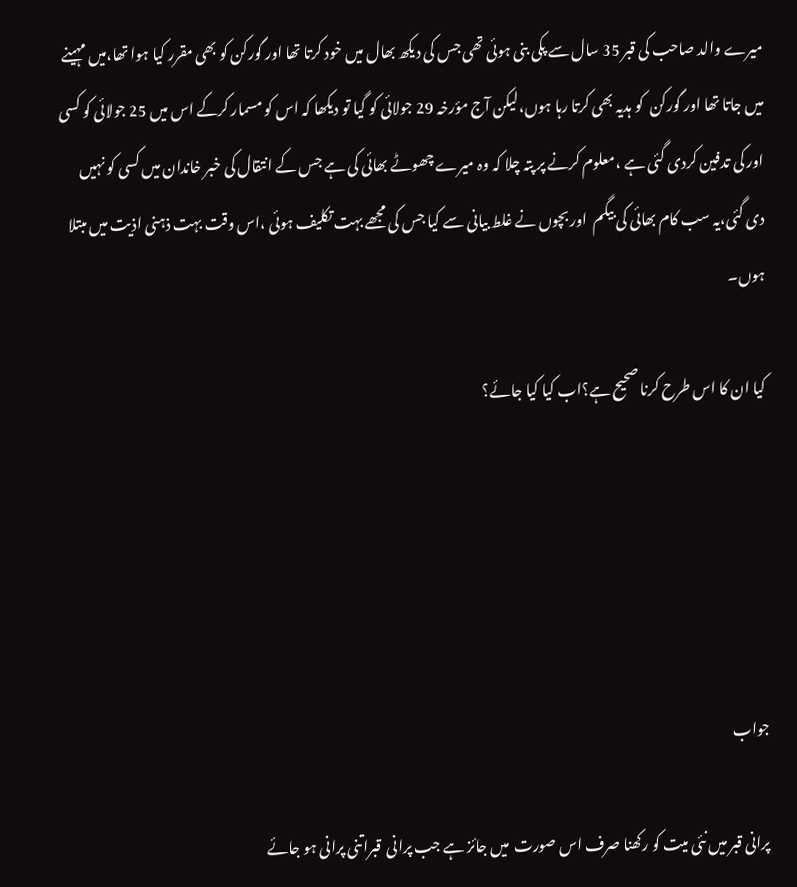میرے والد صاحب کی قبر 35 سال سے پکی بنی ہوئی تھی جس کی دیکھ بھال میں خود کرتا تھا اور گورکن کو بھی مقرر کیا ہوا تھا،میں مہینے میں جاتا تھا اور گورکن  کو ہدیہ بھی کرتا رہا ہوں،لیکن آج مؤرخہ 29 جولائی کو گیا تو دیکھا کہ اس کو مسمار کرکے اس میں 25 جولائی کو کسی اور کی تدفین کردی گئی ہے ،معلوم کرنے پر پتہ چلا کہ وہ میرے چھوٹے بھائی کی ہے جس کے انتقال کی خبر خاندان میں کسی کو نہیں دی گئی،یہ سب کام بھائی کی بیگم  اور بچوں نے غلط بیانی سے کیا جس کی مجھے بہت تکلیف ہوئی ،اس وقت بہت ذہنی اذیت میں مبتلا ہوں۔

کیا ان کا اس طرح کرنا صحیح ہے؟اب کیا کیا جائے؟





جواب

پرانی قبر میں نئی میت کو رکھنا صرف اس صورت  میں جائز ہے جب پرانی  قبراتنی پرانی ہو جائے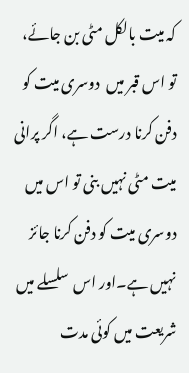کہ میت بالکل مٹی بن جائے، تو اس قبر میں  دوسری میت کو دفن کرنا درست ہے، اگر پرانی میت مٹی نہیں بنی تو اس میں دوسری میت کو دفن کرنا جائز نہیں ہے۔اور اس  سلسلے میں شریعت میں کوئی مدت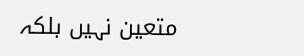متعین نہیں بلکہ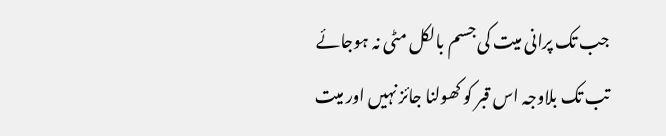جب تک پرانی میت کی جسم بالکل مٹی نہ ہوجائے تب تک بلاوجہ اس قبر کو کھولنا جائز نہیں اور میت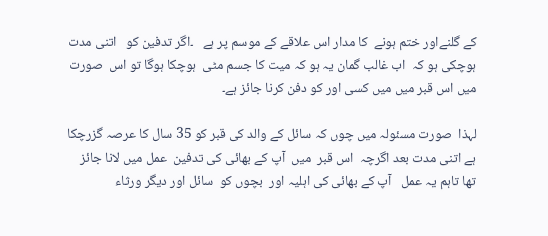کے گلنےاور ختم ہونے  کا مدار اس علاقے کے موسم پر ہے   ۔اگر تدفین کو   اتنی مدت ہوچکی ہو کہ  اب غالب گمان یہ ہو کہ میت کا جسم مٹی  ہوچکا ہوگا تو اس  صورت میں اس قبر میں میں کسی اور کو دفن کرنا جائز ہے۔

لہذا  صورت مسئولہ میں چوں کہ سائل کے والد کی قبر کو 35 سال کا عرصہ گزرچکا ہے اتنی مدت بعد اگرچہ  اس قبر  میں  آپ کے بھائی کی تدفین  عمل میں لانا جائز تھا تاہم یہ عمل   آپ کے بھائی کی اہلیہ اور  بچوں کو  سائل اور دیگر ورثاء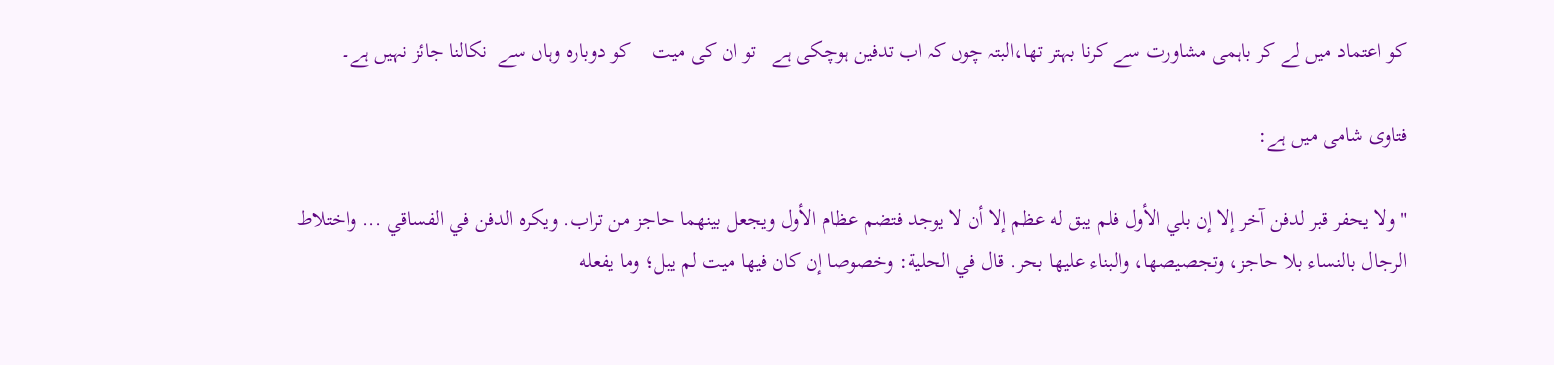کو اعتماد میں لے کر باہمی مشاورت سے کرنا بہتر تھا،البتہ چوں کہ اب تدفین ہوچکی ہے   تو ان کی میت    کو دوبارہ وہاں سے  نکالنا جائز نہیں ہے۔

فتاوی شامی میں ہے:

"ولا يحفر قبر لدفن آخر إلا إن بلي الأول فلم يبق له عظم إلا أن لا يوجد فتضم عظام الأول ويجعل بينهما حاجز من تراب. ويكره الدفن في الفساقي ... واختلاط الرجال بالنساء بلا حاجز، وتجصيصها، والبناء عليها بحر. قال في الحلية: وخصوصا إن كان فيها ميت لم يبل؛ وما يفعله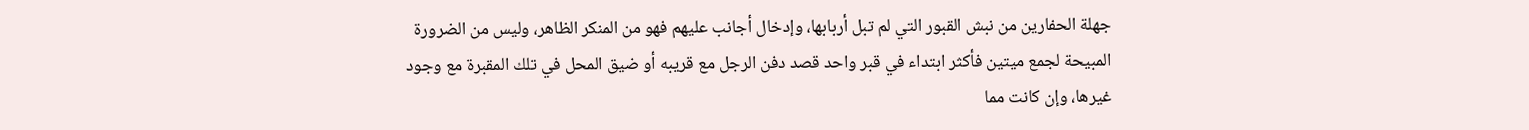جهلة الحفارين من نبش القبور التي لم تبل أربابها، وإدخال أجانب عليهم فهو من المنكر الظاهر، وليس من الضرورة المبيحة لجمع ميتين فأكثر ابتداء في قبر واحد قصد دفن الرجل مع قريبه أو ضيق المحل في تلك المقبرة مع وجود غيرها، وإن كانت مما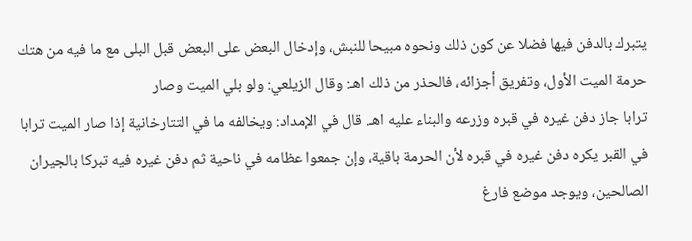يتبرك بالدفن فيها فضلا عن كون ذلك ونحوه مبيحا للنبش، وإدخال البعض على البعض قبل البلى مع ما فيه من هتك حرمة الميت الأول، وتفريق أجزائه، فالحذر من ذلك اهـ: وقال الزيلعي: ولو بلي الميت وصار ترابا ‌جاز ‌دفن ‌غيره ‌في ‌قبره وزرعه والبناء عليه اهـ. قال في الإمداد: ويخالفه ما في التتارخانية إذا صار الميت ترابا في القبر يكره دفن غيره في قبره لأن الحرمة باقية، وإن جمعوا عظامه في ناحية ثم دفن غيره فيه تبركا بالجيران الصالحين، ويوجد موضع فارغ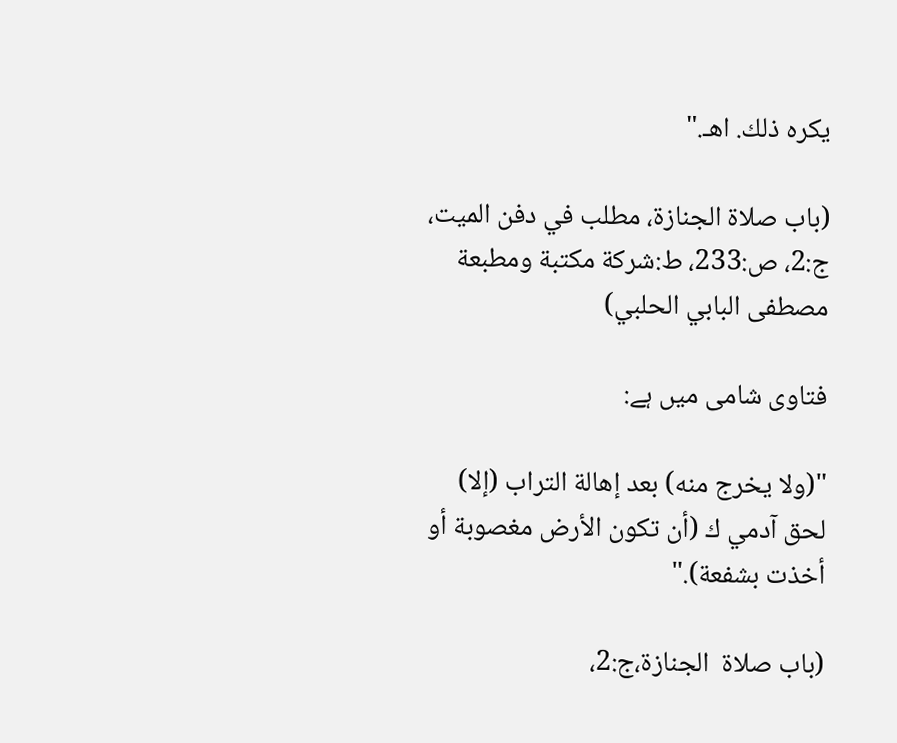يكره ذلك. اهـ."

(باب صلاة الجنازة، مطلب في دفن الميت، ج:2، ص:233، ط:شركة مكتبة ومطبعة مصطفى البابي الحلبي)

فتاوی شامی میں ہے:

"(ولا يخرج منه) بعد إهالة التراب (إلا) لحق آدمي ك (أن تكون الأرض مغصوبة أو أخذت بشفعة)."

(باب صلاۃ  الجنازۃ،ج:2،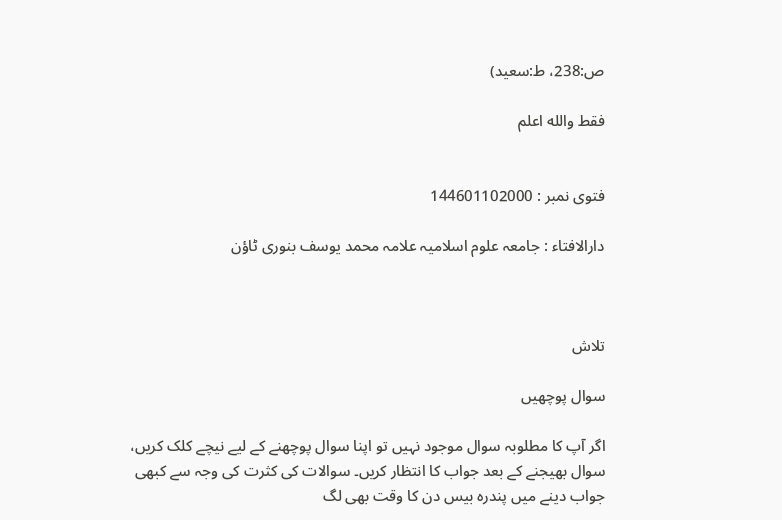ص:238، ط:سعید)

فقط والله اعلم


فتوی نمبر : 144601102000

دارالافتاء : جامعہ علوم اسلامیہ علامہ محمد یوسف بنوری ٹاؤن



تلاش

سوال پوچھیں

اگر آپ کا مطلوبہ سوال موجود نہیں تو اپنا سوال پوچھنے کے لیے نیچے کلک کریں، سوال بھیجنے کے بعد جواب کا انتظار کریں۔ سوالات کی کثرت کی وجہ سے کبھی جواب دینے میں پندرہ بیس دن کا وقت بھی لگ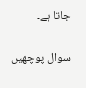جاتا ہے۔

سوال پوچھیں